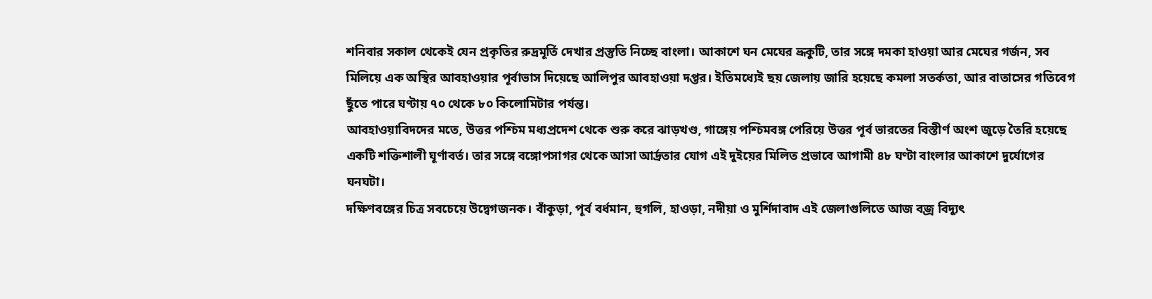শনিবার সকাল থেকেই যেন প্রকৃতির রুদ্রমূর্তি দেখার প্রস্তুতি নিচ্ছে বাংলা। আকাশে ঘন মেঘের ভ্রূকুটি, তার সঙ্গে দমকা হাওয়া আর মেঘের গর্জন, সব মিলিয়ে এক অস্থির আবহাওয়ার পূর্বাভাস দিয়েছে আলিপুর আবহাওয়া দপ্তর। ইতিমধ্যেই ছয় জেলায় জারি হয়েছে কমলা সতর্কতা, আর বাতাসের গতিবেগ ছুঁতে পারে ঘণ্টায় ৭০ থেকে ৮০ কিলোমিটার পর্যন্ত।
আবহাওয়াবিদদের মতে, উত্তর পশ্চিম মধ্যপ্রদেশ থেকে শুরু করে ঝাড়খণ্ড, গাঙ্গেয় পশ্চিমবঙ্গ পেরিয়ে উত্তর পূর্ব ভারতের বিস্তীর্ণ অংশ জুড়ে তৈরি হয়েছে একটি শক্তিশালী ঘূর্ণাবর্ত। তার সঙ্গে বঙ্গোপসাগর থেকে আসা আর্দ্রতার যোগ এই দুইয়ের মিলিত প্রভাবে আগামী ৪৮ ঘণ্টা বাংলার আকাশে দুর্যোগের ঘনঘটা।
দক্ষিণবঙ্গের চিত্র সবচেয়ে উদ্বেগজনক। বাঁকুড়া, পূর্ব বর্ধমান, হুগলি, হাওড়া, নদীয়া ও মুর্শিদাবাদ এই জেলাগুলিতে আজ বজ্র বিদ্যুৎ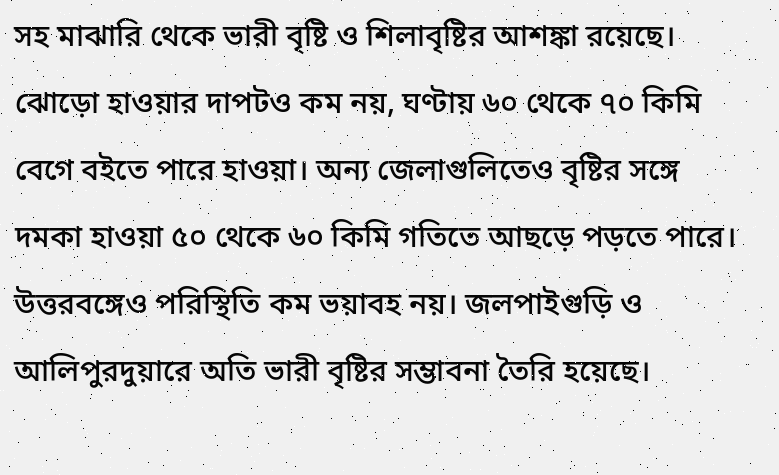সহ মাঝারি থেকে ভারী বৃষ্টি ও শিলাবৃষ্টির আশঙ্কা রয়েছে। ঝোড়ো হাওয়ার দাপটও কম নয়, ঘণ্টায় ৬০ থেকে ৭০ কিমি বেগে বইতে পারে হাওয়া। অন্য জেলাগুলিতেও বৃষ্টির সঙ্গে দমকা হাওয়া ৫০ থেকে ৬০ কিমি গতিতে আছড়ে পড়তে পারে।
উত্তরবঙ্গেও পরিস্থিতি কম ভয়াবহ নয়। জলপাইগুড়ি ও আলিপুরদুয়ারে অতি ভারী বৃষ্টির সম্ভাবনা তৈরি হয়েছে।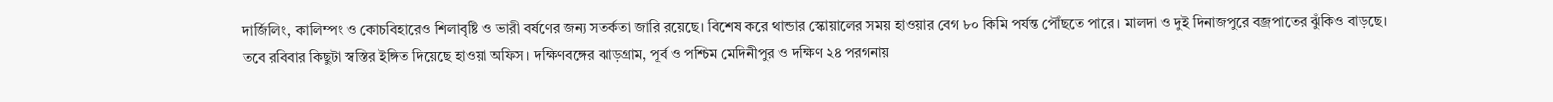দার্জিলিং, কালিম্পং ও কোচবিহারেও শিলাবৃষ্টি ও ভারী বর্ষণের জন্য সতর্কতা জারি রয়েছে। বিশেষ করে থান্ডার স্কোয়ালের সময় হাওয়ার বেগ ৮০ কিমি পর্যন্ত পৌঁছতে পারে। মালদা ও দুই দিনাজপুরে বজ্রপাতের ঝুঁকিও বাড়ছে।
তবে রবিবার কিছুটা স্বস্তির ইঙ্গিত দিয়েছে হাওয়া অফিস। দক্ষিণবঙ্গের ঝাড়গ্রাম, পূর্ব ও পশ্চিম মেদিনীপুর ও দক্ষিণ ২৪ পরগনায়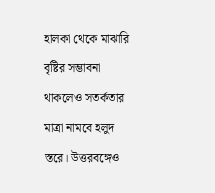হালকা থেকে মাঝারি বৃষ্টির সম্ভাবনা থাকলেও সতর্কতার মাত্রা নামবে হলুদ স্তরে। উত্তরবঙ্গেও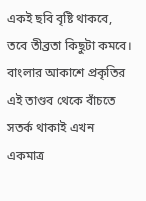একই ছবি বৃষ্টি থাকবে, তবে তীব্রতা কিছুটা কমবে।
বাংলার আকাশে প্রকৃতির এই তাণ্ডব থেকে বাঁচতে সতর্ক থাকাই এখন একমাত্র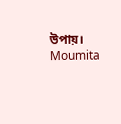উপায়।
Moumita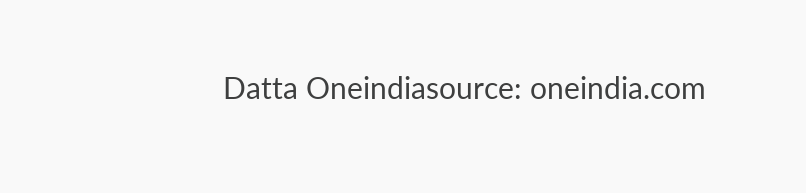Datta Oneindiasource: oneindia.com